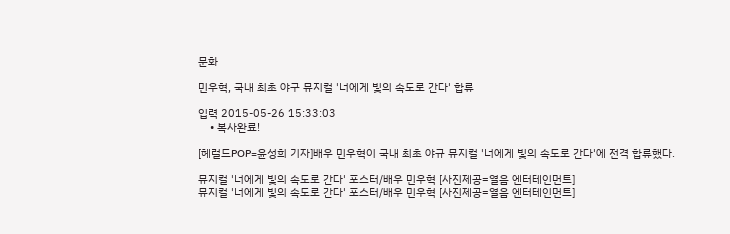문화

민우혁, 국내 최초 야구 뮤지컬 '너에게 빛의 속도로 간다' 합류

입력 2015-05-26 15:33:03
    • 복사완료!

[헤럴드POP=윤성희 기자]배우 민우혁이 국내 최초 야규 뮤지컬 '너에게 빛의 속도로 간다'에 전격 합류했다.

뮤지컬 '너에게 빛의 속도로 간다' 포스터/배우 민우혁 [사진제공=열음 엔터테인먼트]
뮤지컬 '너에게 빛의 속도로 간다' 포스터/배우 민우혁 [사진제공=열음 엔터테인먼트]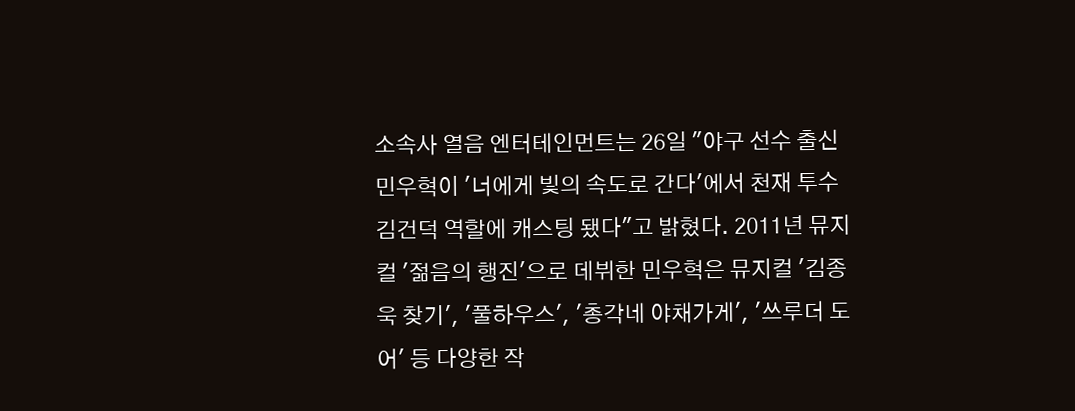소속사 열음 엔터테인먼트는 26일 "야구 선수 출신 민우혁이 '너에게 빛의 속도로 간다'에서 천재 투수 김건덕 역할에 캐스팅 됐다"고 밝혔다. 2011년 뮤지컬 '젊음의 행진'으로 데뷔한 민우혁은 뮤지컬 '김종욱 찾기', '풀하우스', '총각네 야채가게', '쓰루더 도어' 등 다양한 작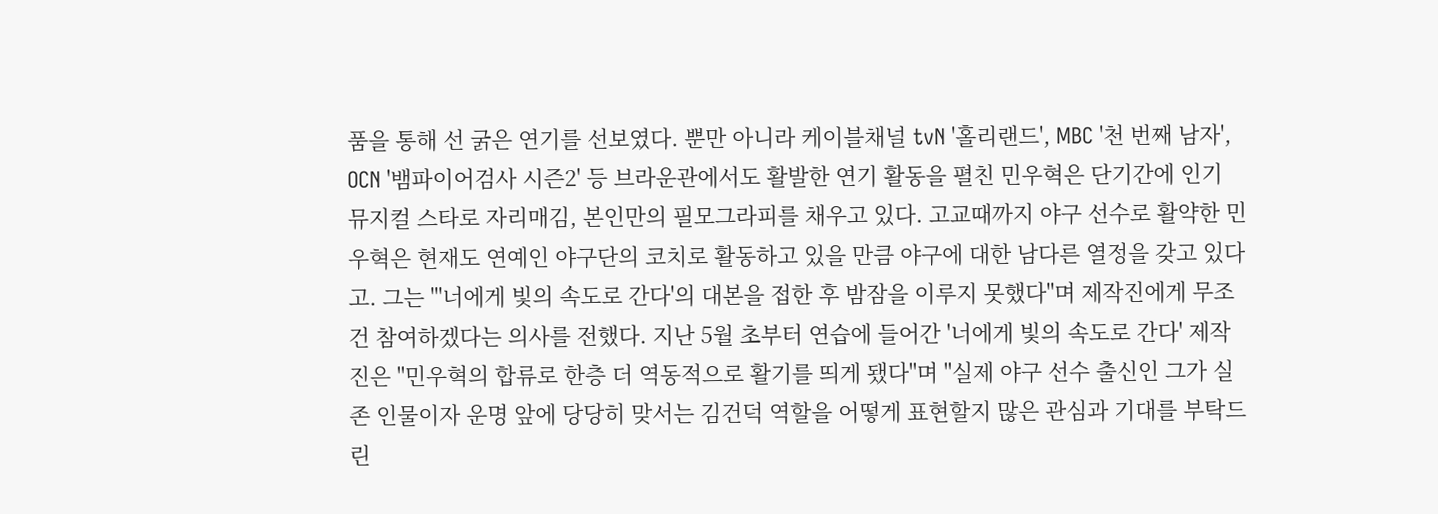품을 통해 선 굵은 연기를 선보였다. 뿐만 아니라 케이블채널 tvN '홀리랜드', MBC '천 번째 남자', OCN '뱀파이어검사 시즌2' 등 브라운관에서도 활발한 연기 활동을 펼친 민우혁은 단기간에 인기 뮤지컬 스타로 자리매김, 본인만의 필모그라피를 채우고 있다. 고교때까지 야구 선수로 활약한 민우혁은 현재도 연예인 야구단의 코치로 활동하고 있을 만큼 야구에 대한 남다른 열정을 갖고 있다고. 그는 "'너에게 빛의 속도로 간다'의 대본을 접한 후 밤잠을 이루지 못했다"며 제작진에게 무조건 참여하겠다는 의사를 전했다. 지난 5월 초부터 연습에 들어간 '너에게 빛의 속도로 간다' 제작진은 "민우혁의 합류로 한층 더 역동적으로 활기를 띄게 됐다"며 "실제 야구 선수 출신인 그가 실존 인물이자 운명 앞에 당당히 맞서는 김건덕 역할을 어떻게 표현할지 많은 관심과 기대를 부탁드린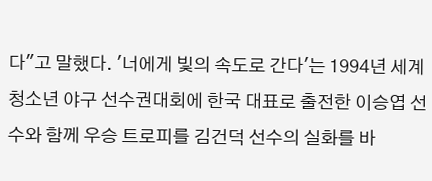다"고 말했다. '너에게 빛의 속도로 간다'는 1994년 세계 청소년 야구 선수권대회에 한국 대표로 출전한 이승엽 선수와 함께 우승 트로피를 김건덕 선수의 실화를 바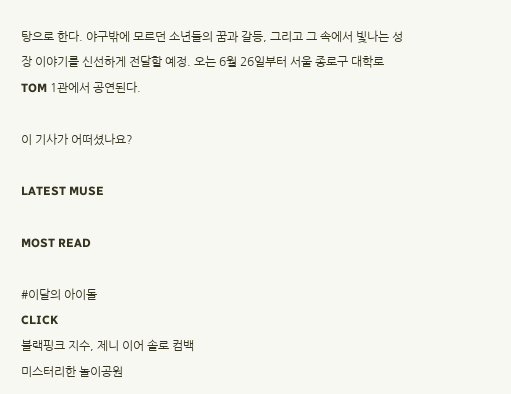탕으로 한다. 야구밖에 모르던 소년들의 꿈과 갈등, 그리고 그 속에서 빛나는 성장 이야기를 신선하게 전달할 예정. 오는 6월 26일부터 서울 종로구 대학로 TOM 1관에서 공연된다.

이 기사가 어떠셨나요?

LATEST MUSE

MOST READ

#이달의 아이돌
CLICK
블랙핑크 지수, 제니 이어 솔로 컴백
미스터리한 놀이공원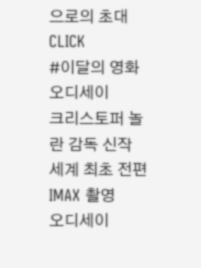으로의 초대
CLICK
#이달의 영화
오디세이
크리스토퍼 놀란 감독 신작
세계 최초 전편 IMAX 촬영
오디세이